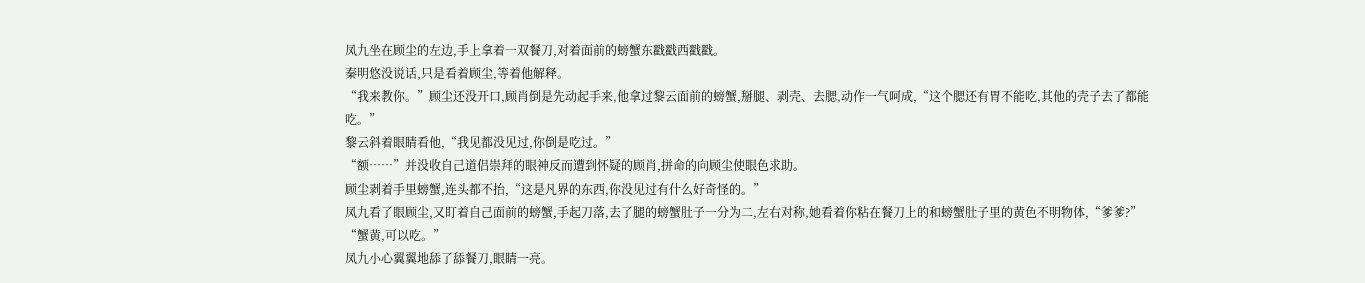凤九坐在顾尘的左边,手上拿着一双餐刀,对着面前的螃蟹东戳戳西戳戳。
秦明悠没说话,只是看着顾尘,等着他解释。
“我来教你。”顾尘还没开口,顾肖倒是先动起手来,他拿过黎云面前的螃蟹,掰腿、剥壳、去腮,动作一气呵成,“这个腮还有胃不能吃,其他的壳子去了都能吃。”
黎云斜着眼睛看他,“我见都没见过,你倒是吃过。”
“额……”并没收自己道侣崇拜的眼神反而遭到怀疑的顾肖,拼命的向顾尘使眼色求助。
顾尘剥着手里螃蟹,连头都不抬,“这是凡界的东西,你没见过有什么好奇怪的。”
凤九看了眼顾尘,又盯着自己面前的螃蟹,手起刀落,去了腿的螃蟹肚子一分为二,左右对称,她看着你粘在餐刀上的和螃蟹肚子里的黄色不明物体,“爹爹?”
“蟹黄,可以吃。”
凤九小心翼翼地舔了舔餐刀,眼睛一亮。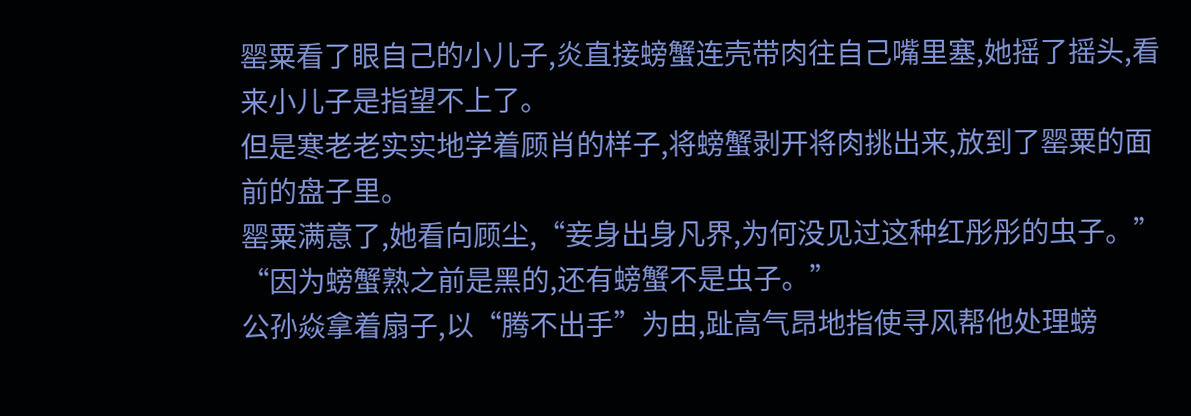罂粟看了眼自己的小儿子,炎直接螃蟹连壳带肉往自己嘴里塞,她摇了摇头,看来小儿子是指望不上了。
但是寒老老实实地学着顾肖的样子,将螃蟹剥开将肉挑出来,放到了罂粟的面前的盘子里。
罂粟满意了,她看向顾尘,“妾身出身凡界,为何没见过这种红彤彤的虫子。”
“因为螃蟹熟之前是黑的,还有螃蟹不是虫子。”
公孙焱拿着扇子,以“腾不出手”为由,趾高气昂地指使寻风帮他处理螃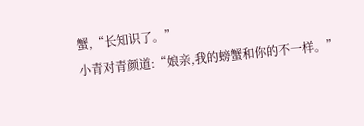蟹,“长知识了。”
小青对青颜道:“娘亲,我的螃蟹和你的不一样。”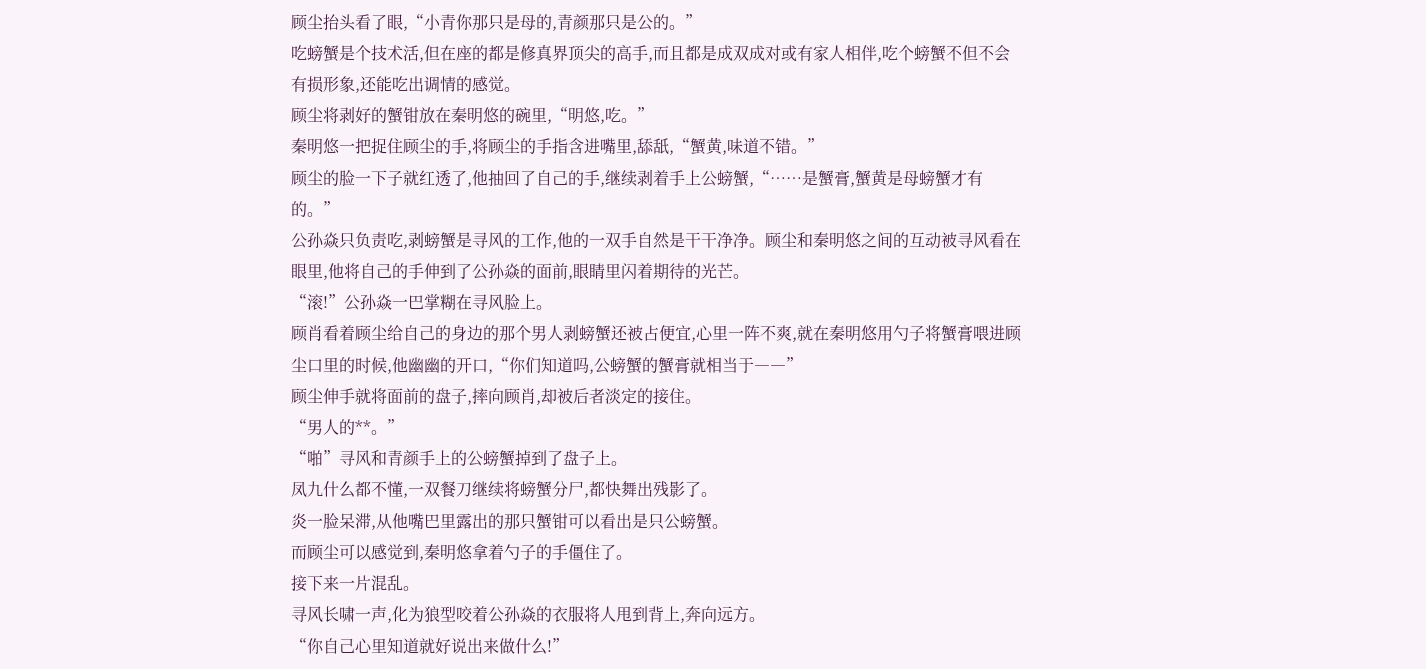顾尘抬头看了眼,“小青你那只是母的,青颜那只是公的。”
吃螃蟹是个技术活,但在座的都是修真界顶尖的高手,而且都是成双成对或有家人相伴,吃个螃蟹不但不会有损形象,还能吃出调情的感觉。
顾尘将剥好的蟹钳放在秦明悠的碗里,“明悠,吃。”
秦明悠一把捉住顾尘的手,将顾尘的手指含进嘴里,舔舐,“蟹黄,味道不错。”
顾尘的脸一下子就红透了,他抽回了自己的手,继续剥着手上公螃蟹,“……是蟹膏,蟹黄是母螃蟹才有的。”
公孙焱只负责吃,剥螃蟹是寻风的工作,他的一双手自然是干干净净。顾尘和秦明悠之间的互动被寻风看在眼里,他将自己的手伸到了公孙焱的面前,眼睛里闪着期待的光芒。
“滚!”公孙焱一巴掌糊在寻风脸上。
顾肖看着顾尘给自己的身边的那个男人剥螃蟹还被占便宜,心里一阵不爽,就在秦明悠用勺子将蟹膏喂进顾尘口里的时候,他幽幽的开口,“你们知道吗,公螃蟹的蟹膏就相当于――”
顾尘伸手就将面前的盘子,摔向顾肖,却被后者淡定的接住。
“男人的**。”
“啪”寻风和青颜手上的公螃蟹掉到了盘子上。
凤九什么都不懂,一双餐刀继续将螃蟹分尸,都快舞出残影了。
炎一脸呆滞,从他嘴巴里露出的那只蟹钳可以看出是只公螃蟹。
而顾尘可以感觉到,秦明悠拿着勺子的手僵住了。
接下来一片混乱。
寻风长啸一声,化为狼型咬着公孙焱的衣服将人甩到背上,奔向远方。
“你自己心里知道就好说出来做什么!”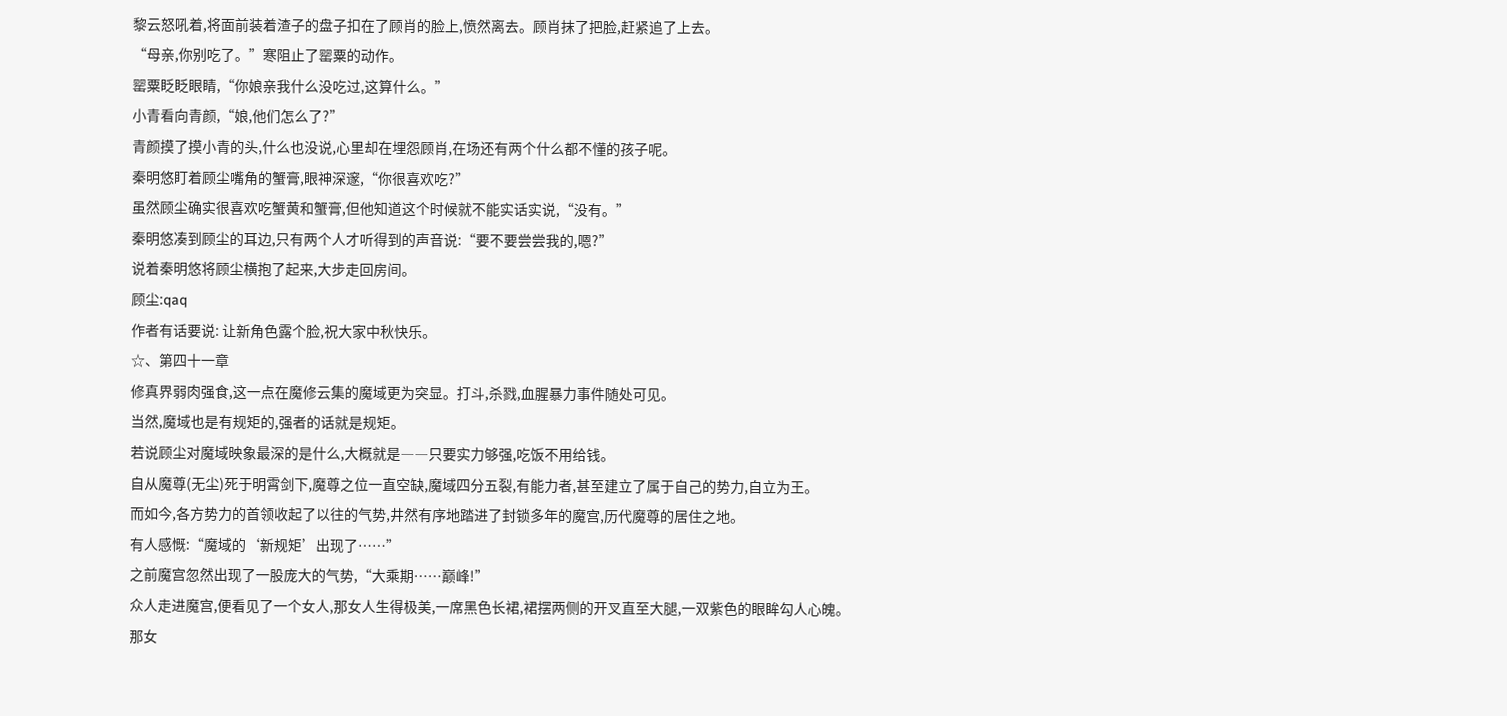黎云怒吼着,将面前装着渣子的盘子扣在了顾肖的脸上,愤然离去。顾肖抹了把脸,赶紧追了上去。
“母亲,你别吃了。”寒阻止了罂粟的动作。
罂粟眨眨眼睛,“你娘亲我什么没吃过,这算什么。”
小青看向青颜,“娘,他们怎么了?”
青颜摸了摸小青的头,什么也没说,心里却在埋怨顾肖,在场还有两个什么都不懂的孩子呢。
秦明悠盯着顾尘嘴角的蟹膏,眼神深邃,“你很喜欢吃?”
虽然顾尘确实很喜欢吃蟹黄和蟹膏,但他知道这个时候就不能实话实说,“没有。”
秦明悠凑到顾尘的耳边,只有两个人才听得到的声音说:“要不要尝尝我的,嗯?”
说着秦明悠将顾尘横抱了起来,大步走回房间。
顾尘:qaq
作者有话要说: 让新角色露个脸,祝大家中秋快乐。
☆、第四十一章
修真界弱肉强食,这一点在魔修云集的魔域更为突显。打斗,杀戮,血腥暴力事件随处可见。
当然,魔域也是有规矩的,强者的话就是规矩。
若说顾尘对魔域映象最深的是什么,大概就是――只要实力够强,吃饭不用给钱。
自从魔尊(无尘)死于明霄剑下,魔尊之位一直空缺,魔域四分五裂,有能力者,甚至建立了属于自己的势力,自立为王。
而如今,各方势力的首领收起了以往的气势,井然有序地踏进了封锁多年的魔宫,历代魔尊的居住之地。
有人感慨:“魔域的‘新规矩’出现了……”
之前魔宫忽然出现了一股庞大的气势,“大乘期……巅峰!”
众人走进魔宫,便看见了一个女人,那女人生得极美,一席黑色长裙,裙摆两侧的开叉直至大腿,一双紫色的眼眸勾人心魄。
那女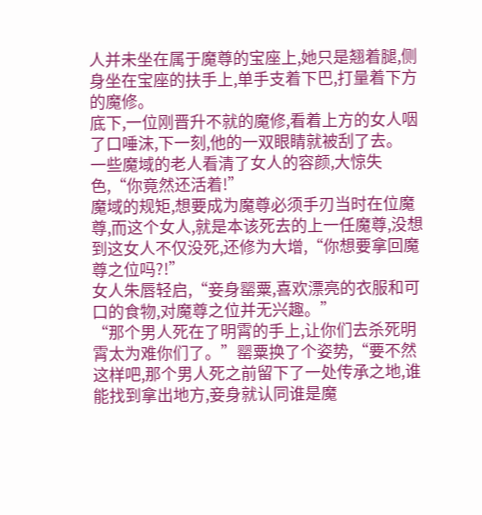人并未坐在属于魔尊的宝座上,她只是翘着腿,侧身坐在宝座的扶手上,单手支着下巴,打量着下方的魔修。
底下,一位刚晋升不就的魔修,看着上方的女人咽了口唾沫,下一刻,他的一双眼睛就被刮了去。
一些魔域的老人看清了女人的容颜,大惊失色,“你竟然还活着!”
魔域的规矩,想要成为魔尊必须手刃当时在位魔尊,而这个女人,就是本该死去的上一任魔尊,没想到这女人不仅没死,还修为大增,“你想要拿回魔尊之位吗?!”
女人朱唇轻启,“妾身罂粟,喜欢漂亮的衣服和可口的食物,对魔尊之位并无兴趣。”
“那个男人死在了明霄的手上,让你们去杀死明霄太为难你们了。”罂粟换了个姿势,“要不然这样吧,那个男人死之前留下了一处传承之地,谁能找到拿出地方,妾身就认同谁是魔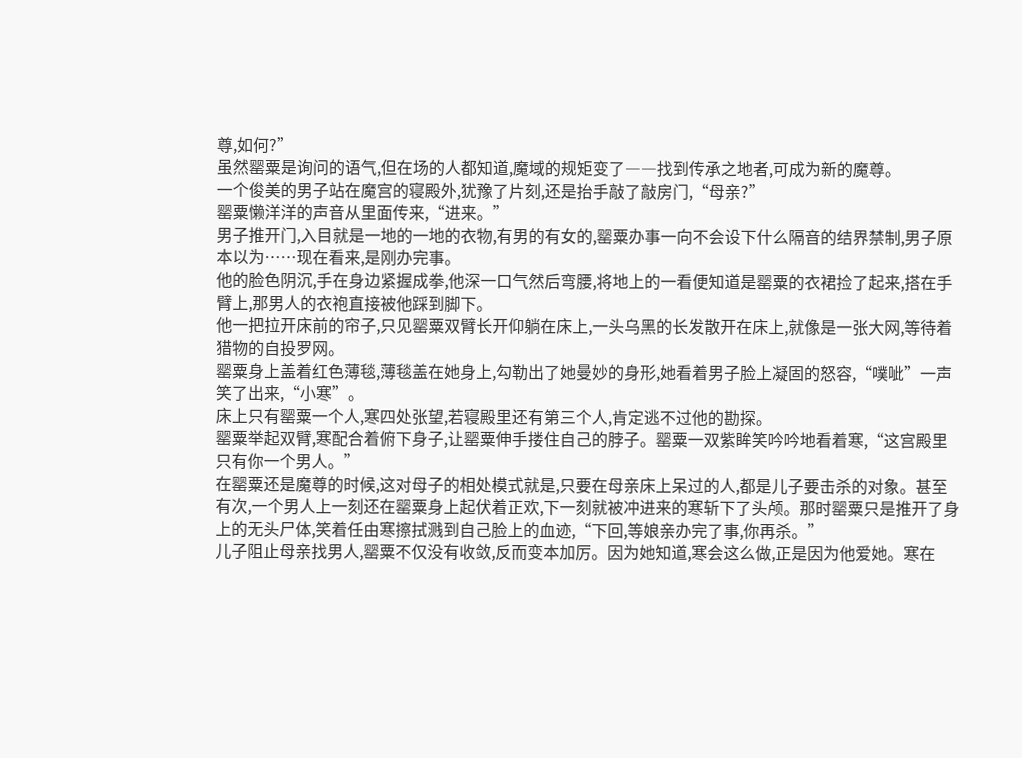尊,如何?”
虽然罂粟是询问的语气,但在场的人都知道,魔域的规矩变了――找到传承之地者,可成为新的魔尊。
一个俊美的男子站在魔宫的寝殿外,犹豫了片刻,还是抬手敲了敲房门,“母亲?”
罂粟懒洋洋的声音从里面传来,“进来。”
男子推开门,入目就是一地的一地的衣物,有男的有女的,罂粟办事一向不会设下什么隔音的结界禁制,男子原本以为……现在看来,是刚办完事。
他的脸色阴沉,手在身边紧握成拳,他深一口气然后弯腰,将地上的一看便知道是罂粟的衣裙捡了起来,搭在手臂上,那男人的衣袍直接被他踩到脚下。
他一把拉开床前的帘子,只见罂粟双臂长开仰躺在床上,一头乌黑的长发散开在床上,就像是一张大网,等待着猎物的自投罗网。
罂粟身上盖着红色薄毯,薄毯盖在她身上,勾勒出了她曼妙的身形,她看着男子脸上凝固的怒容,“噗呲”一声笑了出来,“小寒”。
床上只有罂粟一个人,寒四处张望,若寝殿里还有第三个人,肯定逃不过他的勘探。
罂粟举起双臂,寒配合着俯下身子,让罂粟伸手搂住自己的脖子。罂粟一双紫眸笑吟吟地看着寒,“这宫殿里只有你一个男人。”
在罂粟还是魔尊的时候,这对母子的相处模式就是,只要在母亲床上呆过的人,都是儿子要击杀的对象。甚至有次,一个男人上一刻还在罂粟身上起伏着正欢,下一刻就被冲进来的寒斩下了头颅。那时罂粟只是推开了身上的无头尸体,笑着任由寒擦拭溅到自己脸上的血迹,“下回,等娘亲办完了事,你再杀。”
儿子阻止母亲找男人,罂粟不仅没有收敛,反而变本加厉。因为她知道,寒会这么做,正是因为他爱她。寒在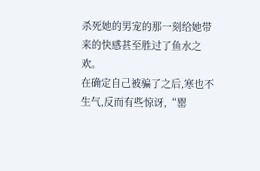杀死她的男宠的那一刻给她带来的快感甚至胜过了鱼水之欢。
在确定自己被骗了之后,寒也不生气,反而有些惊讶,“罂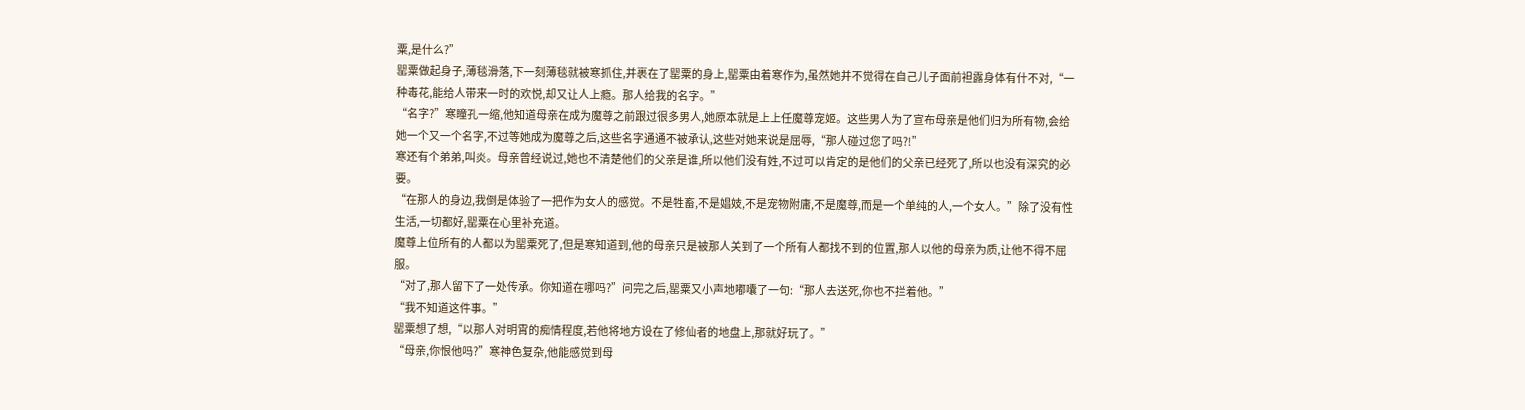粟,是什么?”
罂粟做起身子,薄毯滑落,下一刻薄毯就被寒抓住,并裹在了罂粟的身上,罂粟由着寒作为,虽然她并不觉得在自己儿子面前袒露身体有什不对,“一种毒花,能给人带来一时的欢悦,却又让人上瘾。那人给我的名字。”
“名字?”寒瞳孔一缩,他知道母亲在成为魔尊之前跟过很多男人,她原本就是上上任魔尊宠姬。这些男人为了宣布母亲是他们归为所有物,会给她一个又一个名字,不过等她成为魔尊之后,这些名字通通不被承认,这些对她来说是屈辱,“那人碰过您了吗?!”
寒还有个弟弟,叫炎。母亲曾经说过,她也不清楚他们的父亲是谁,所以他们没有姓,不过可以肯定的是他们的父亲已经死了,所以也没有深究的必要。
“在那人的身边,我倒是体验了一把作为女人的感觉。不是牲畜,不是娼妓,不是宠物附庸,不是魔尊,而是一个单纯的人,一个女人。”除了没有性生活,一切都好,罂粟在心里补充道。
魔尊上位所有的人都以为罂粟死了,但是寒知道到,他的母亲只是被那人关到了一个所有人都找不到的位置,那人以他的母亲为质,让他不得不屈服。
“对了,那人留下了一处传承。你知道在哪吗?”问完之后,罂粟又小声地嘟囔了一句:“那人去送死,你也不拦着他。”
“我不知道这件事。”
罂粟想了想,“以那人对明霄的痴情程度,若他将地方设在了修仙者的地盘上,那就好玩了。”
“母亲,你恨他吗?”寒神色复杂,他能感觉到母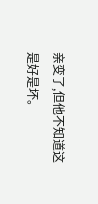亲变了,但他不知道这是好是坏。